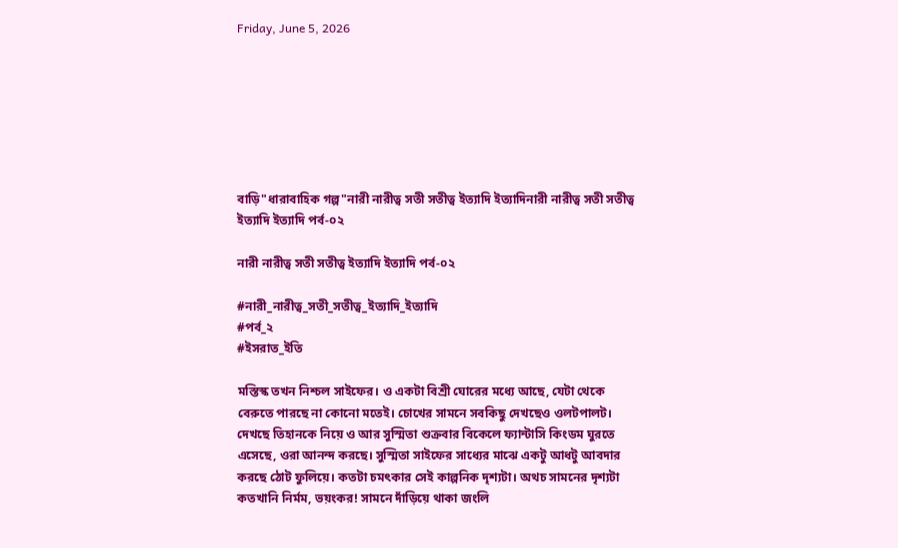Friday, June 5, 2026







বাড়ি"ধারাবাহিক গল্প"নারী নারীত্ব সতী সতীত্ব ইত্যাদি ইত্যাদিনারী নারীত্ব সতী সতীত্ব ইত্যাদি ইত্যাদি পর্ব-০২

নারী নারীত্ব সতী সতীত্ব ইত্যাদি ইত্যাদি পর্ব-০২

#নারী_নারীত্ব_সতী_সতীত্ব_ইত্যাদি_ইত্যাদি
#পর্ব_২
#ইসরাত_ইতি

মস্তিস্ক তখন নিশ্চল সাইফের। ও একটা বিশ্রী ঘোরের মধ্যে আছে, যেটা থেকে বেরুতে পারছে না কোনো মতেই। চোখের সামনে সবকিছু দেখছেও ওলটপালট। দেখছে তিহানকে নিয়ে ও আর সুস্মিতা শুক্রবার বিকেলে ফ্যান্টাসি কিংডম ঘুরতে এসেছে, ওরা আনন্দ করছে। সুস্মিতা সাইফের সাধ্যের মাঝে একটু আধটু আবদার করছে ঠোট ফুলিয়ে। কতটা চমৎকার সেই কাল্পনিক দৃশ্যটা। অথচ সামনের দৃশ্যটা কতখানি নির্মম, ভয়ংকর! সামনে দাঁড়িয়ে থাকা জংলি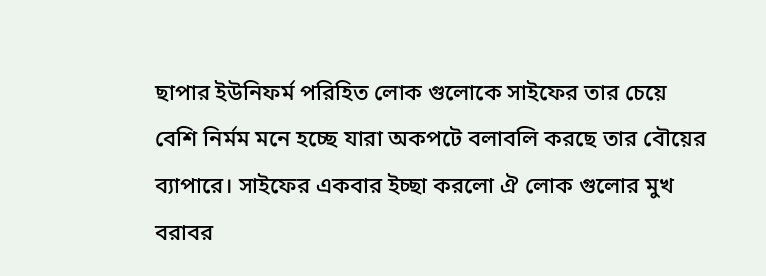ছাপার ইউনিফর্ম পরিহিত লোক গুলোকে সাইফের তার চেয়ে বেশি নির্মম মনে হচ্ছে যারা অকপটে বলাবলি করছে তার বৌয়ের ব্যাপারে। সাইফের একবার ইচ্ছা করলো ঐ লোক গুলোর মুখ বরাবর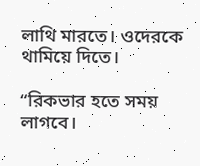লাথি মারতে। ওদেরকে থামিয়ে দিতে।

“রিকভার হতে সময় লাগবে।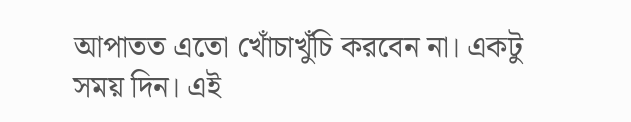আপাতত এতো খোঁচাখুঁচি করবেন না। একটু সময় দিন। এই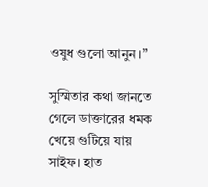ওষুধ গুলো আনুন।”

সুস্মিতার কথা জানতে গেলে ডাক্তারের ধমক খেয়ে গুটিয়ে যায় সাইফ। হাত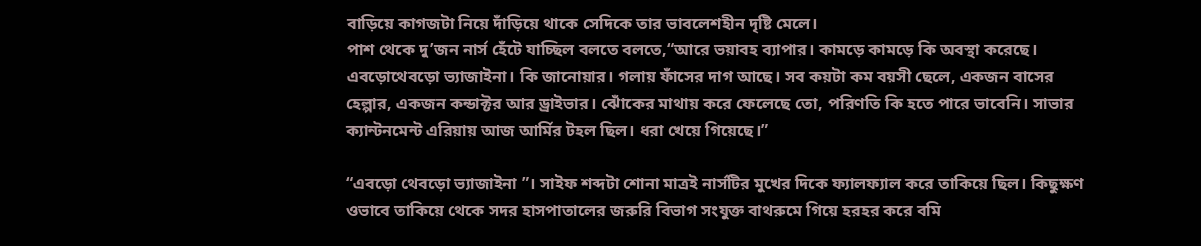বাড়িয়ে কাগজটা নিয়ে দাঁড়িয়ে থাকে সেদিকে তার ভাবলেশহীন দৃষ্টি মেলে।
পাশ থেকে দু’জন নার্স হেঁটে যাচ্ছিল বলতে বলতে,“আরে ভয়াবহ ব্যাপার। কামড়ে কামড়ে কি অবস্থা করেছে। এবড়োথেবড়ো ভ্যাজাইনা। কি জানোয়ার। গলায় ফাঁসের দাগ আছে। সব কয়টা কম বয়সী ছেলে, একজন বাসের হেল্পার, একজন কন্ডাক্টর আর ড্রাইভার। ঝোঁকের মাথায় করে ফেলেছে তো, পরিণতি কি হতে পারে ভাবেনি। সাভার ক্যান্টনমেন্ট এরিয়ায় আজ আর্মির টহল ছিল। ধরা খেয়ে গিয়েছে।”

“এবড়ো থেবড়ো ভ্যাজাইনা ”। সাইফ শব্দটা শোনা মাত্রই নার্সটির মুখের দিকে ফ্যালফ্যাল করে তাকিয়ে ছিল। কিছুক্ষণ ওভাবে তাকিয়ে থেকে সদর হাসপাতালের জরুরি বিভাগ সংযুক্ত বাথরুমে গিয়ে হরহর করে বমি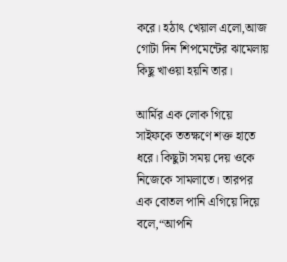করে। হঠাৎ খেয়াল এলো,আজ গোটা দিন শিপমেন্টের ঝামেলায় কিছু খাওয়া হয়নি তার।

আর্মির এক লোক গিয়ে সাইফকে ততক্ষণে শক্ত হাতে ধরে। কিছুটা সময় দেয় ওকে নিজেকে সামলাতে। তারপর এক বোতল পানি এগিয়ে দিয়ে বলে,“আপনি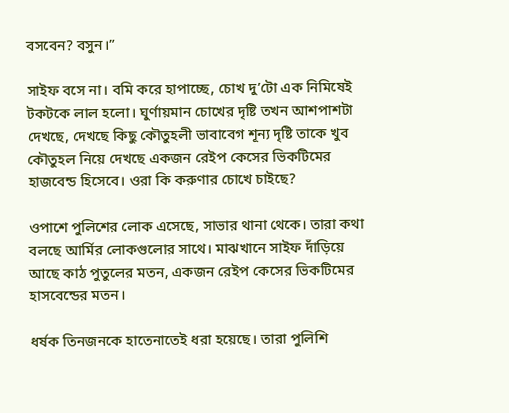বসবেন? বসুন।”

সাইফ বসে না। বমি করে হাপাচ্ছে, চোখ দু’টো এক নিমিষেই টকটকে লাল হলো। ঘুর্ণায়মান চোখের দৃষ্টি তখন আশপাশটা দেখছে, দেখছে কিছু কৌতুহলী ভাবাবেগ শূন্য দৃষ্টি তাকে খুব কৌতুহল নিয়ে দেখছে একজন রেইপ কেসের ভিকটিমের হাজবেন্ড হিসেবে। ওরা কি করুণার চোখে চাইছে?

ওপাশে পুলিশের লোক এসেছে, সাভার থানা থেকে। তারা কথা বলছে আর্মির লোকগুলোর সাথে। মাঝখানে সাইফ দাঁড়িয়ে আছে কাঠ পুতুলের মতন, একজন রেইপ কেসের ভিকটিমের হাসবেন্ডের মতন।

ধর্ষক তিনজনকে হাতেনাতেই ধরা হয়েছে। তারা পুলিশি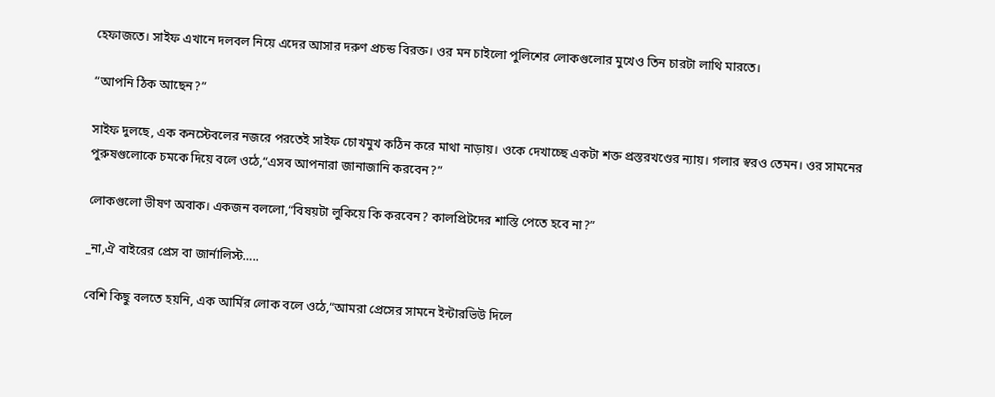হেফাজতে। সাইফ এখানে দলবল নিয়ে এদের আসার দরুণ প্রচন্ড বিরক্ত। ওর মন চাইলো পুলিশের লোকগুলোর মুখেও তিন চারটা লাথি মারতে।

“আপনি ঠিক আছেন?”

সাইফ দুলছে, এক কনস্টেবলের নজরে পরতেই সাইফ চোখমুখ কঠিন করে মাথা নাড়ায়। ওকে দেখাচ্ছে একটা শক্ত প্রস্তরখণ্ডের ন্যায়। গলার স্বরও তেমন। ওর সামনের পুরুষগুলোকে চমকে দিয়ে বলে ওঠে,“এসব আপনারা জানাজানি করবেন?”

লোকগুলো ভীষণ অবাক। একজন বললো,“বিষয়টা লুকিয়ে কি করবেন? কালপ্রিটদের শাস্তি পেতে হবে না?”

_না,ঐ বাইরের প্রেস বা জার্নালিস্ট…..

বেশি কিছু বলতে হয়নি, এক আর্মির লোক বলে ওঠে,“আমরা প্রেসের সামনে ইন্টারভিউ দিলে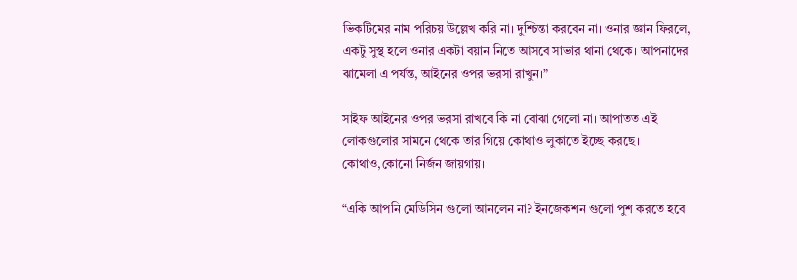ভিকটিমের নাম পরিচয় উল্লেখ করি না। দুশ্চিন্তা করবেন না। ওনার জ্ঞান ফিরলে, একটু সুস্থ হলে ওনার একটা বয়ান নিতে আসবে সাভার থানা থেকে। আপনাদের ঝামেলা এ পর্যন্ত, আইনের ওপর ভরসা রাখুন।”

সাইফ আইনের ওপর ভরসা রাখবে কি না বোঝা গেলো না। আপাতত এই লোকগুলোর সামনে থেকে তার গিয়ে কোথাও লুকাতে ইচ্ছে করছে।
কোথাও,কোনো নির্জন জায়গায়।

“একি আপনি মেডিসিন গুলো আনলেন না? ইনজেকশন গুলো পুশ করতে হবে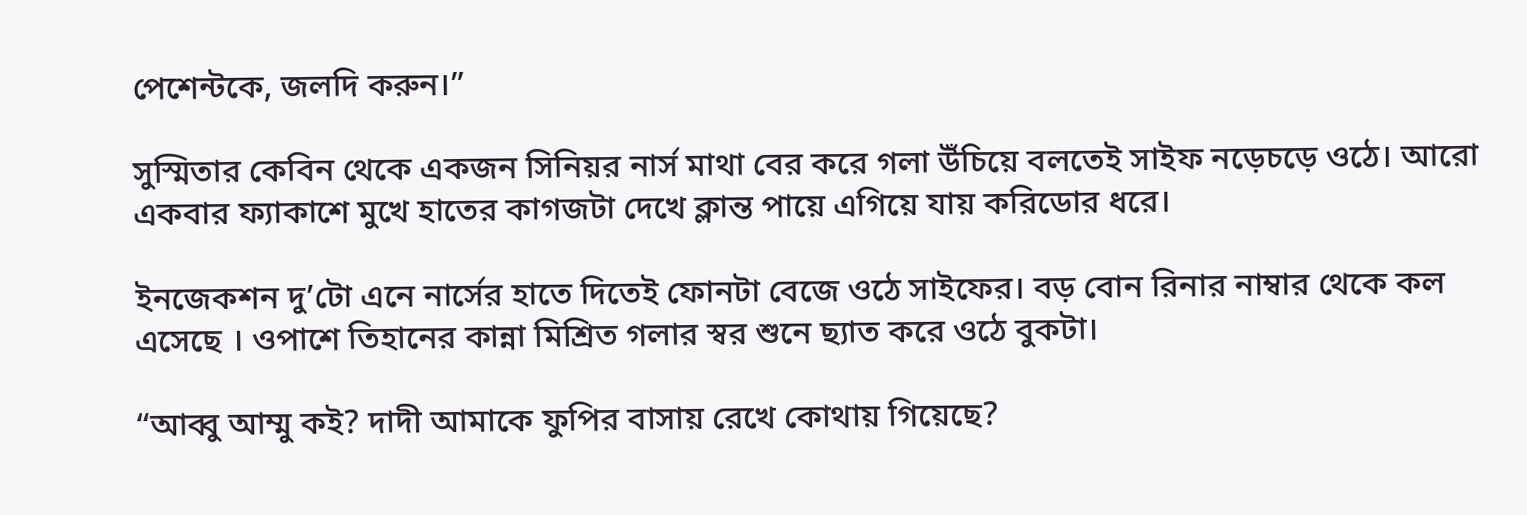পেশেন্টকে, জলদি করুন।”

সুস্মিতার কেবিন থেকে একজন সিনিয়র নার্স মাথা বের করে গলা উঁচিয়ে বলতেই সাইফ নড়েচড়ে ওঠে। আরো একবার ফ্যাকাশে মুখে হাতের কাগজটা দেখে ক্লান্ত পায়ে এগিয়ে যায় করিডোর ধরে।

ইনজেকশন দু’টো এনে নার্সের হাতে দিতেই ফোনটা বেজে ওঠে সাইফের। বড় বোন রিনার নাম্বার থেকে কল এসেছে । ওপাশে তিহানের কান্না মিশ্রিত গলার স্বর শুনে ছ্যাত করে ওঠে বুকটা।

“আব্বু আম্মু কই? দাদী আমাকে ফুপির বাসায় রেখে কোথায় গিয়েছে?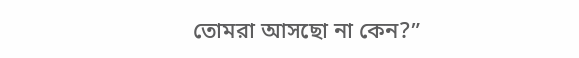তোমরা আসছো না কেন?”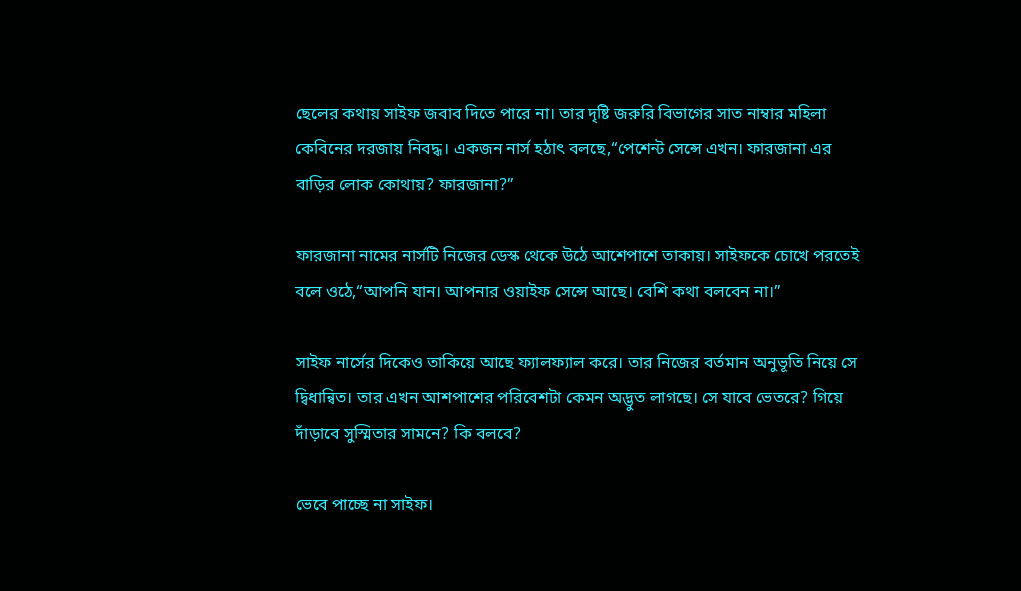ছেলের কথায় সাইফ জবাব দিতে পারে না। তার দৃষ্টি জরুরি বিভাগের সাত নাম্বার মহিলা কেবিনের দরজায় নিবদ্ধ। একজন নার্স হঠাৎ বলছে,“পেশেন্ট সেন্সে এখন। ফারজানা এর বাড়ির লোক কোথায়? ফারজানা?”

ফারজানা নামের নার্সটি নিজের ডেস্ক থেকে উঠে আশেপাশে তাকায়। সাইফকে চোখে পরতেই বলে ওঠে,“আপনি যান। আপনার ওয়াইফ সেন্সে আছে। বেশি কথা বলবেন না।”

সাইফ নার্সের দিকেও তাকিয়ে আছে ফ্যালফ্যাল করে। তার নিজের বর্তমান অনুভূতি নিয়ে সে দ্বিধান্বিত। তার এখন আশপাশের পরিবেশটা কেমন অদ্ভুত লাগছে। সে যাবে ভেতরে? গিয়ে দাঁড়াবে সুস্মিতার সামনে? কি বলবে?

ভেবে পাচ্ছে না সাইফ।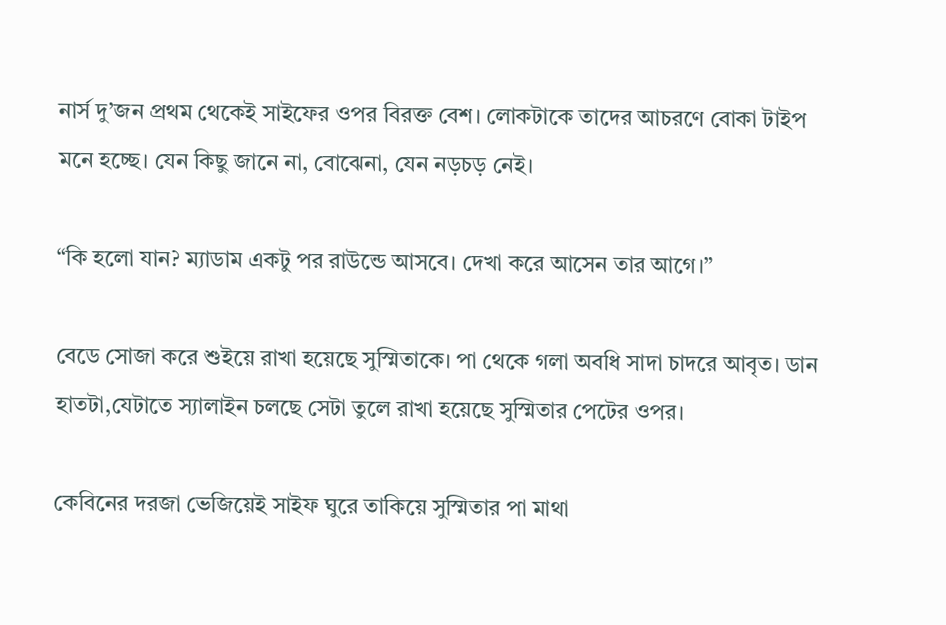নার্স দু’জন প্রথম থেকেই সাইফের ওপর বিরক্ত বেশ। লোকটাকে তাদের আচরণে বোকা টাইপ মনে হচ্ছে। যেন কিছু জানে না, বোঝেনা, যেন নড়চড় নেই।

“কি হলো যান? ম্যাডাম একটু পর রাউন্ডে আসবে। দেখা করে আসেন তার আগে।”

বেডে সোজা করে শুইয়ে রাখা হয়েছে সুস্মিতাকে। পা থেকে গলা অবধি সাদা চাদরে আবৃত। ডান হাতটা,যেটাতে স্যালাইন চলছে সেটা তুলে রাখা হয়েছে সুস্মিতার পেটের ওপর।

কেবিনের দরজা ভেজিয়েই সাইফ ঘুরে তাকিয়ে সুস্মিতার পা মাথা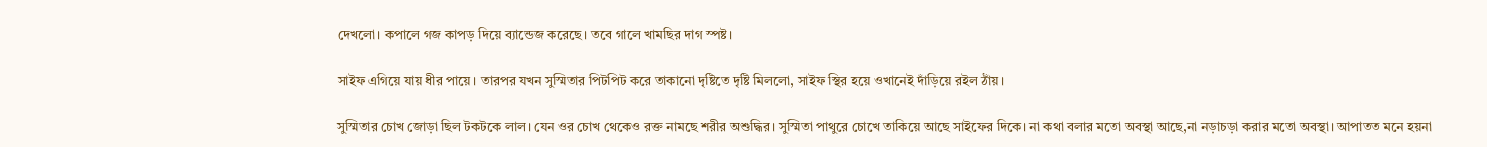দেখলো। কপালে গজ কাপড় দিয়ে ব্যান্ডেজ করেছে। তবে গালে খামছির দাগ স্পষ্ট।

সাইফ এগিয়ে যায় ধীর পায়ে। তারপর যখন সুস্মিতার পিটপিট করে তাকানো দৃষ্টিতে দৃষ্টি মিললো, সাইফ স্থির হয়ে ওখানেই দাঁড়িয়ে রইল ঠাঁয়।

সুস্মিতার চোখ জোড়া ছিল টকটকে লাল। যেন ওর চোখ থেকেও রক্ত নামছে শরীর অশুদ্ধির। সুস্মিতা পাথুরে চোখে তাকিয়ে আছে সাইফের দিকে। না কথা বলার মতো অবস্থা আছে,না নড়াচড়া করার মতো অবস্থা। আপাতত মনে হয়না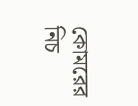কোমরের নিচ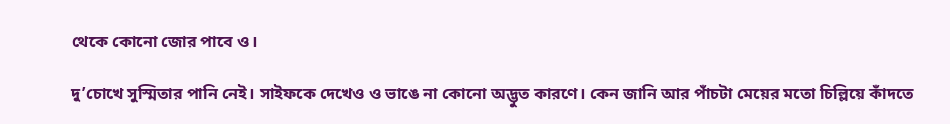থেকে কোনো জোর পাবে ও।

দু’চোখে সুস্মিতার পানি নেই। সাইফকে দেখেও ও ভাঙে না কোনো অদ্ভুত কারণে। কেন জানি আর পাঁচটা মেয়ের মতো চিল্লিয়ে কাঁদতে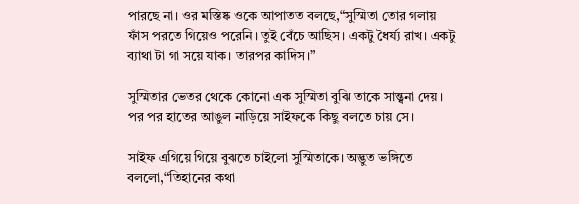পারছে না। ওর মস্তিষ্ক ওকে আপাতত বলছে,“সুস্মিতা তোর গলায় ফাঁস পরতে গিয়েও পরেনি। তুই বেঁচে আছিস। একটু ধৈর্য্য রাখ। একটু ব্যাথা টা গা সয়ে যাক। তারপর কাদিস।”

সুস্মিতার ভেতর থেকে কোনো এক সুস্মিতা বুঝি তাকে সান্ত্বনা দেয়। পর পর হাতের আঙুল নাড়িয়ে সাইফকে কিছু বলতে চায় সে।

সাইফ এগিয়ে গিয়ে বুঝতে চাইলো সুস্মিতাকে। অদ্ভুত ভঙ্গিতে বললো,“তিহানের কথা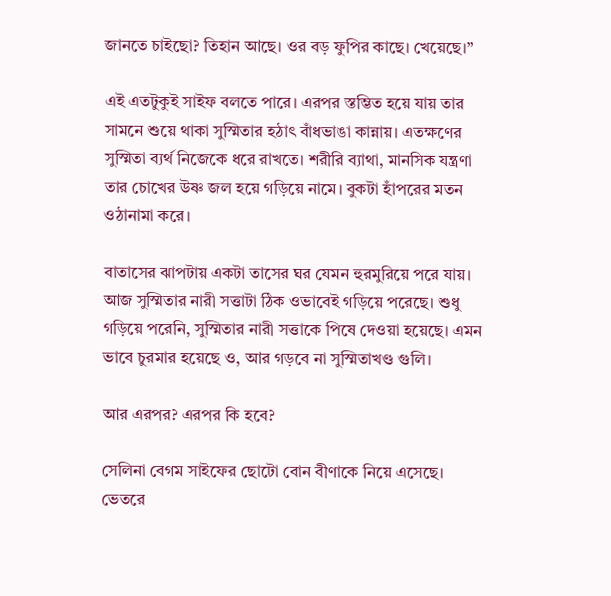জানতে চাইছো? তিহান আছে। ওর বড় ফুপির কাছে। খেয়েছে।”

এই এতটুকুই সাইফ বলতে পারে। এরপর স্তম্ভিত হয়ে যায় তার সামনে শুয়ে থাকা সুস্মিতার হঠাৎ বাঁধভাঙা কান্নায়। এতক্ষণের সুস্মিতা ব্যর্থ নিজেকে ধরে রাখতে। শরীরি ব্যাথা, মানসিক যন্ত্রণা তার চোখের উষ্ণ জল হয়ে গড়িয়ে নামে। বুকটা হাঁপরের মতন ওঠানামা করে।

বাতাসের ঝাপটায় একটা তাসের ঘর যেমন হুরমুরিয়ে পরে যায়। আজ সুস্মিতার নারী সত্তাটা ঠিক ওভাবেই গড়িয়ে পরেছে। শুধু গড়িয়ে পরেনি, সুস্মিতার নারী সত্তাকে পিষে দেওয়া হয়েছে। এমন ভাবে চুরমার হয়েছে ও, আর গড়বে না সুস্মিতাখণ্ড গুলি।

আর এরপর? এরপর কি হবে?

সেলিনা বেগম সাইফের ছোটো বোন বীণাকে নিয়ে এসেছে। ভেতরে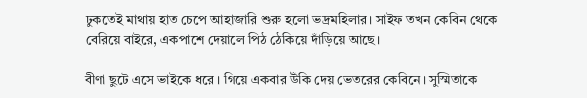ঢুকতেই মাথায় হাত চেপে আহাজারি শুরু হলো ভদ্রমহিলার। সাইফ তখন কেবিন থেকে বেরিয়ে বাইরে, একপাশে দেয়ালে পিঠ ঠেকিয়ে দাঁড়িয়ে আছে।

বীণা ছুটে এসে ভাইকে ধরে । গিয়ে একবার উঁকি দেয় ভেতরের কেবিনে। সুস্মিতাকে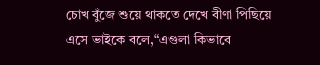চোখ বুঁজে শুয়ে থাকতে দেখে বীণা পিছিয়ে এসে ভাইকে বলে,“এগুলা কিভাবে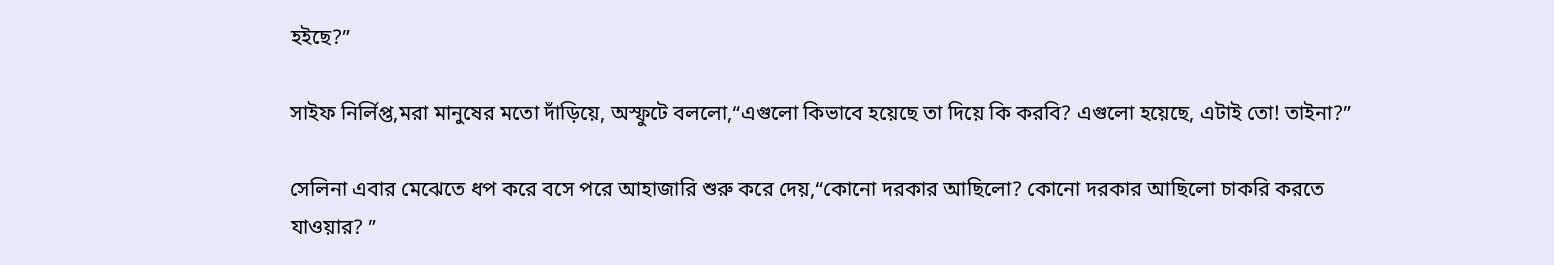হইছে?”

সাইফ নির্লিপ্ত,মরা মানুষের মতো দাঁড়িয়ে, অস্ফুটে বললো,“এগুলো কিভাবে হয়েছে তা দিয়ে কি করবি? এগুলো হয়েছে, এটাই তো! তাইনা?”

সেলিনা এবার মেঝেতে ধপ করে বসে পরে আহাজারি শুরু করে দেয়,“কোনো দরকার আছিলো? কোনো দরকার আছিলো চাকরি করতে যাওয়ার? ”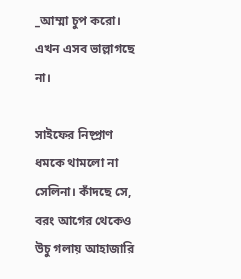_আম্মা চুপ করো। এখন এসব ভাল্লাগছে না।

সাইফের নিষ্প্রাণ ধমকে থামলো না সেলিনা। কাঁদছে সে, বরং আগের থেকেও উচু গলায় আহাজারি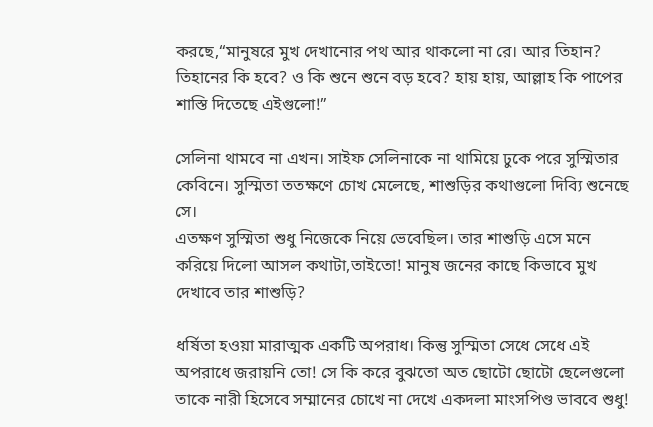করছে,“মানুষরে মুখ দেখানোর পথ আর থাকলো না রে। আর তিহান? তিহানের কি হবে? ও কি শুনে শুনে বড় হবে? হায় হায়, আল্লাহ কি পাপের শাস্তি দিতেছে এইগুলো!”

সেলিনা থামবে না এখন। সাইফ সেলিনাকে না থামিয়ে ঢুকে পরে সুস্মিতার কেবিনে। সুস্মিতা ততক্ষণে চোখ মেলেছে, শাশুড়ির কথাগুলো দিব্যি শুনেছে সে।
এতক্ষণ সুস্মিতা শুধু নিজেকে নিয়ে ভেবেছিল। তার শাশুড়ি এসে মনে করিয়ে দিলো আসল কথাটা,তাইতো! মানুষ জনের কাছে কিভাবে মুখ দেখাবে তার শাশুড়ি?

ধর্ষিতা হওয়া মারাত্মক একটি অপরাধ। কিন্তু সুস্মিতা সেধে সেধে এই অপরাধে জরায়নি তো! সে কি করে বুঝতো অত ছোটো ছোটো ছেলেগুলো তাকে নারী হিসেবে সম্মানের চোখে না দেখে একদলা মাংসপিণ্ড ভাববে শুধু!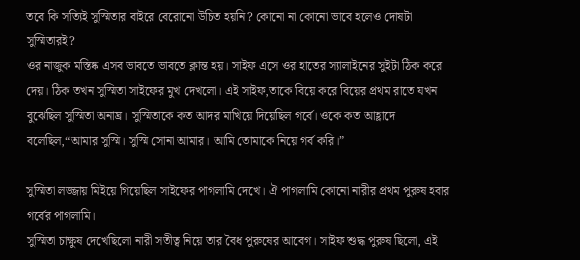তবে কি সত্যিই সুস্মিতার বাইরে বেরোনো উচিত হয়নি? কোনো না কোনো ভাবে হলেও দোষটা সুস্মিতারই?
ওর নাজুক মস্তিষ্ক এসব ভাবতে ভাবতে ক্লান্ত হয়। সাইফ এসে ওর হাতের স্যালাইনের সুইটা ঠিক করে দেয়। ঠিক তখন সুস্মিতা সাইফের মুখ দেখলো। এই সাইফ,তাকে বিয়ে করে বিয়ের প্রথম রাতে যখন বুঝেছিল সুস্মিতা অনাঘ্র। সুস্মিতাকে কত আদর মাখিয়ে দিয়েছিল গর্বে। ওকে কত আহ্লাদে বলেছিল,“আমার সুস্মি। সুস্মি সোনা আমার। আমি তোমাকে নিয়ে গর্ব করি।”

সুস্মিতা লজ্জায় মিইয়ে গিয়েছিল সাইফের পাগলামি দেখে। ঐ পাগলামি কোনো নারীর প্রথম পুরুষ হবার গর্বের পাগলামি।
সুস্মিতা চাক্ষুষ দেখেছিলো নারী সতীত্ব নিয়ে তার বৈধ পুরুষের আবেগ। সাইফ শুদ্ধ পুরুষ ছিলো, এই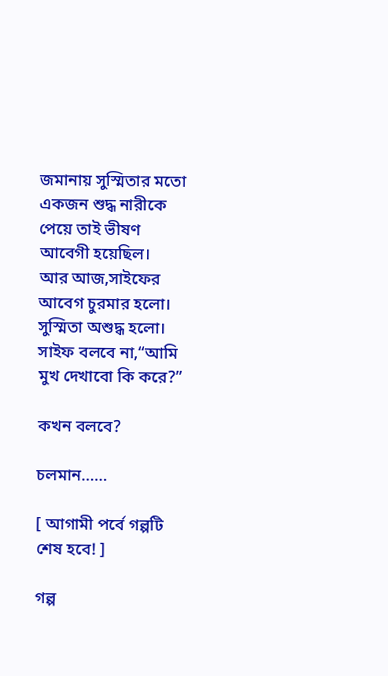জমানায় সুস্মিতার মতো একজন শুদ্ধ নারীকে পেয়ে তাই ভীষণ আবেগী হয়েছিল।
আর আজ,সাইফের আবেগ চুরমার হলো। সুস্মিতা অশুদ্ধ হলো। সাইফ বলবে না,“আমি মুখ দেখাবো কি করে?”

কখন বলবে?

চলমান……

[ আগামী পর্বে গল্পটি শেষ হবে! ]

গল্প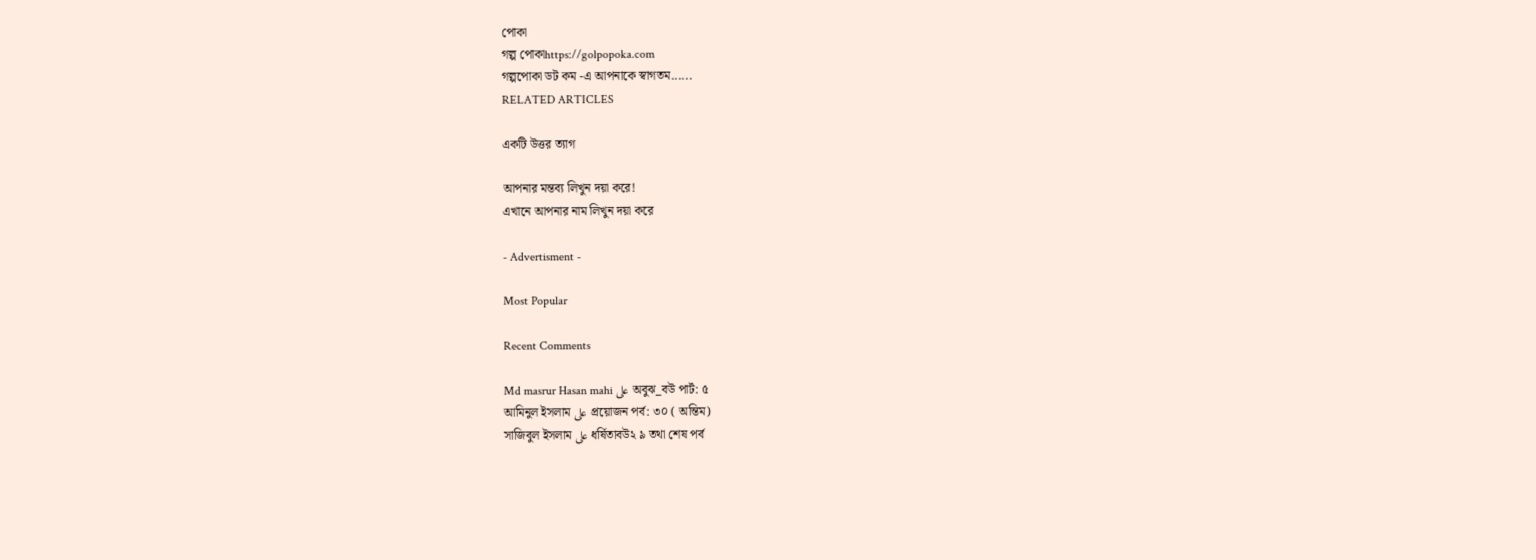পোকা
গল্প পোকাhttps://golpopoka.com
গল্পপোকা ডট কম -এ আপনাকে স্বাগতম......
RELATED ARTICLES

একটি উত্তর ত্যাগ

আপনার মন্তব্য লিখুন দয়া করে!
এখানে আপনার নাম লিখুন দয়া করে

- Advertisment -

Most Popular

Recent Comments

Md masrur Hasan mahi على অবুঝ_বউ পার্ট: ৫
আমিনুল ইসলাম على প্রয়োজন পর্ব: ৩০ ( অন্তিম)
সাজিবুল ইসলাম على ধর্ষিতাবউ২ ৯ তথা শেষ পর্ব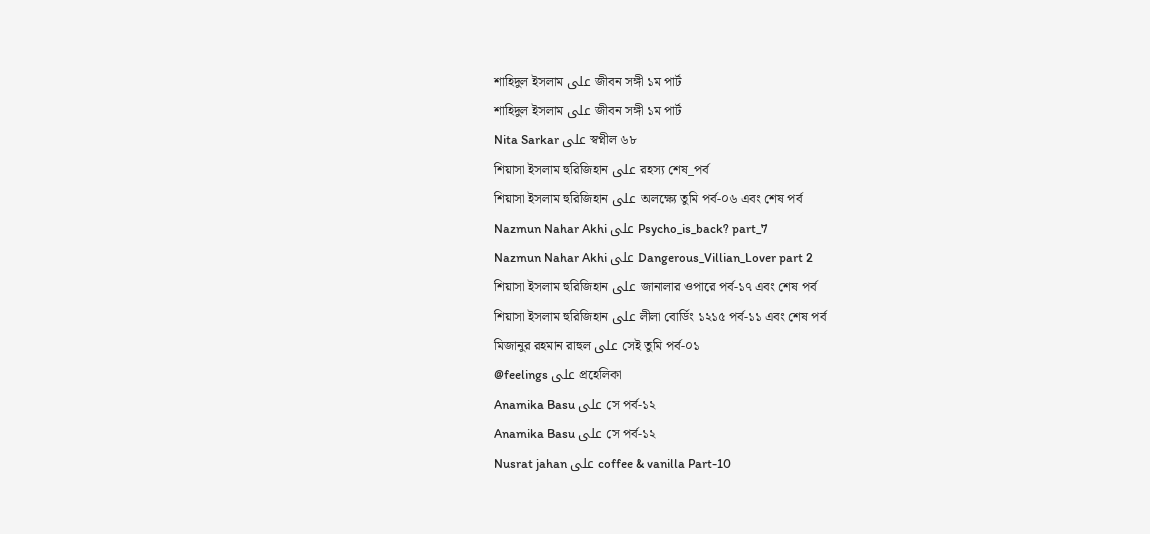শাহিদুল ইসলাম على জীবন সঙ্গী ১ম পার্ট
শাহিদুল ইসলাম على জীবন সঙ্গী ১ম পার্ট
Nita Sarkar على স্বপ্নীল ৬৮
শিয়াসা ইসলাম হুরিজিহান على রহস্য শেষ_পর্ব
শিয়াসা ইসলাম হুরিজিহান على অলক্ষ্যে তুমি পর্ব-০৬ এবং শেষ পর্ব
Nazmun Nahar Akhi على Psycho_is_back? part_7
Nazmun Nahar Akhi على Dangerous_Villian_Lover part 2
শিয়াসা ইসলাম হুরিজিহান على জানালার ওপারে পর্ব-১৭ এবং শেষ পর্ব
শিয়াসা ইসলাম হুরিজিহান على লীলা বোর্ডিং ১২১৫ পর্ব-১১ এবং শেষ পর্ব
মিজানুর রহমান রাহুল على সেই তুমি পর্ব-০১
@feelings على প্রহেলিকা
Anamika Basu على সে পর্ব-১২
Anamika Basu على সে পর্ব-১২
Nusrat jahan على coffee & vanilla Part-10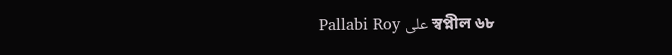Pallabi Roy على স্বপ্নীল ৬৮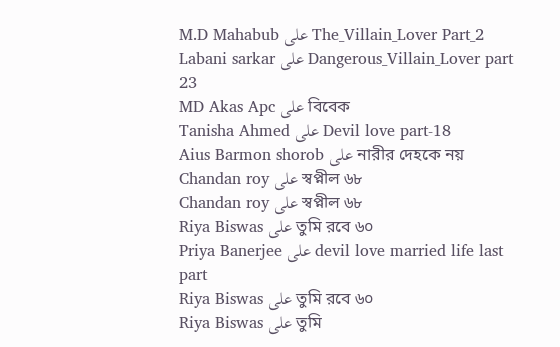M.D Mahabub على The_Villain_Lover Part_2
Labani sarkar على Dangerous_Villain_Lover part 23
MD Akas Apc على বিবেক
Tanisha Ahmed على Devil love part-18
Aius Barmon shorob على নারীর দেহকে নয়
Chandan roy على স্বপ্নীল ৬৮
Chandan roy على স্বপ্নীল ৬৮
Riya Biswas على তুমি রবে ৬০
Priya Banerjee على devil love married life last part
Riya Biswas على তুমি রবে ৬০
Riya Biswas على তুমি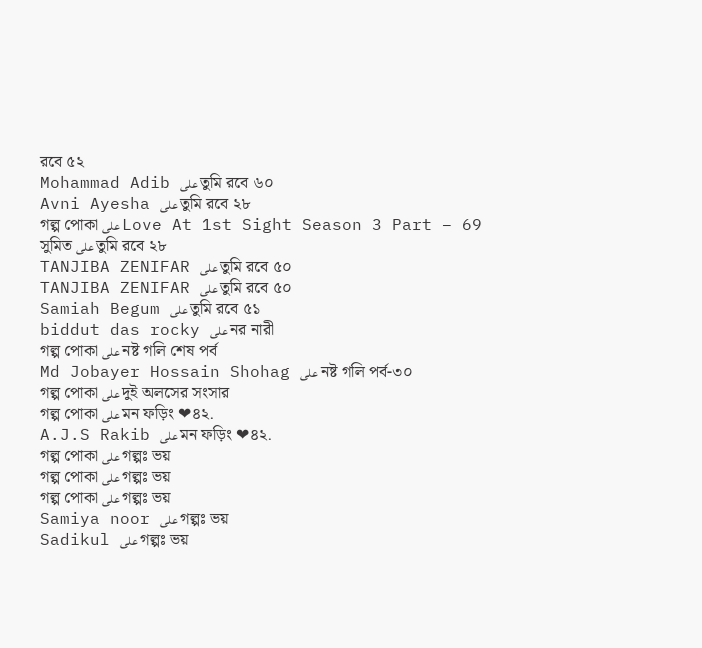রবে ৫২
Mohammad Adib على তুমি রবে ৬০
Avni Ayesha على তুমি রবে ২৮
গল্প পোকা على Love At 1st Sight Season 3 Part – 69
সুমিত على তুমি রবে ২৮
TANJIBA ZENIFAR على তুমি রবে ৫০
TANJIBA ZENIFAR على তুমি রবে ৫০
Samiah Begum على তুমি রবে ৫১
biddut das rocky على নর নারী
গল্প পোকা على নষ্ট গলি শেষ পর্ব
Md Jobayer Hossain Shohag على নষ্ট গলি পর্ব-৩০
গল্প পোকা على দুই অলসের সংসার
গল্প পোকা على মন ফড়িং ❤৪২.
A.J.S Rakib على মন ফড়িং ❤৪২.
গল্প পোকা على গল্পঃ ভয়
গল্প পোকা على গল্পঃ ভয়
গল্প পোকা على গল্পঃ ভয়
Samiya noor على গল্পঃ ভয়
Sadikul على গল্পঃ ভয়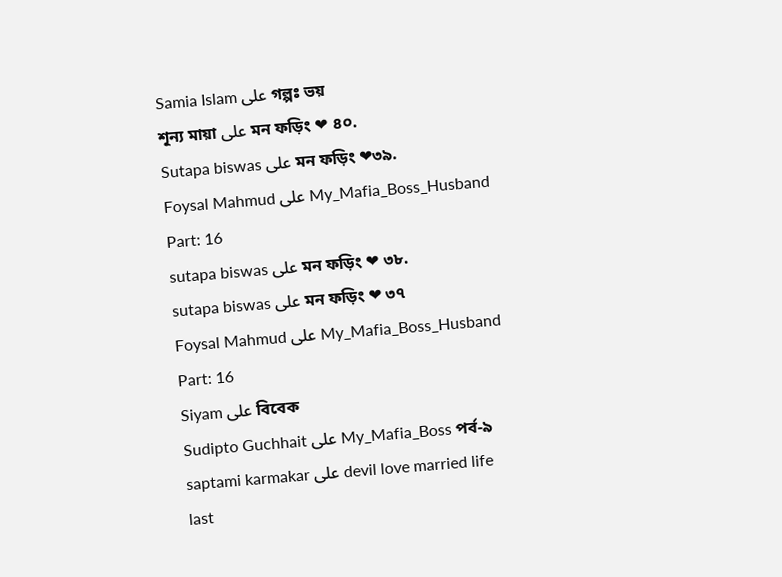Samia Islam على গল্পঃ ভয়
শূন্য মায়া على মন ফড়িং ❤ ৪০.
Sutapa biswas على মন ফড়িং ❤৩৯.
Foysal Mahmud على My_Mafia_Boss_Husband Part: 16
sutapa biswas على মন ফড়িং ❤ ৩৮.
sutapa biswas على মন ফড়িং ❤ ৩৭
Foysal Mahmud على My_Mafia_Boss_Husband Part: 16
Siyam على বিবেক
Sudipto Guchhait على My_Mafia_Boss পর্ব-৯
saptami karmakar على devil love married life last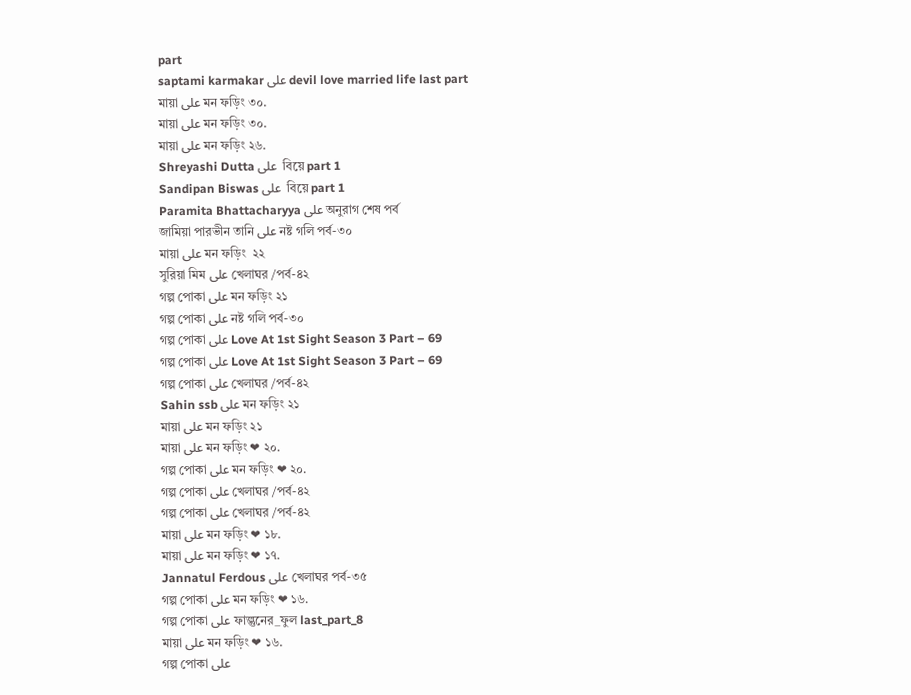part
saptami karmakar على devil love married life last part
মায়া على মন ফড়িং ৩০.
মায়া على মন ফড়িং ৩০.
মায়া على মন ফড়িং ২৬.
Shreyashi Dutta على  বিয়ে part 1
Sandipan Biswas على  বিয়ে part 1
Paramita Bhattacharyya على অনুরাগ শেষ পর্ব
জামিয়া পারভীন তানি على নষ্ট গলি পর্ব-৩০
মায়া على মন ফড়িং  ২২
সুরিয়া মিম على খেলাঘর /পর্ব-৪২
গল্প পোকা على মন ফড়িং ২১
গল্প পোকা على নষ্ট গলি পর্ব-৩০
গল্প পোকা على Love At 1st Sight Season 3 Part – 69
গল্প পোকা على Love At 1st Sight Season 3 Part – 69
গল্প পোকা على খেলাঘর /পর্ব-৪২
Sahin ssb على মন ফড়িং ২১
মায়া على মন ফড়িং ২১
মায়া على মন ফড়িং ❤ ২০.
গল্প পোকা على মন ফড়িং ❤ ২০.
গল্প পোকা على খেলাঘর /পর্ব-৪২
গল্প পোকা على খেলাঘর /পর্ব-৪২
মায়া على মন ফড়িং ❤ ১৮.
মায়া على মন ফড়িং ❤ ১৭.
Jannatul Ferdous على খেলাঘর পর্ব-৩৫
গল্প পোকা على মন ফড়িং ❤ ১৬.
গল্প পোকা على ফাল্গুনের_ফুল last_part_8
মায়া على মন ফড়িং ❤ ১৬.
গল্প পোকা على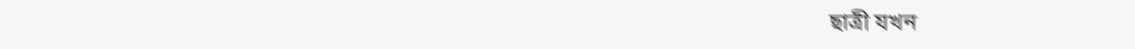ছাত্রী যখন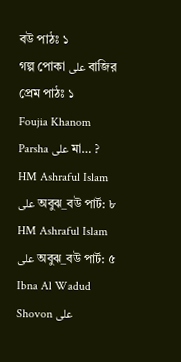বউ পাঠঃ ১
গল্প পোকা على বাজির প্রেম পাঠঃ ১
Foujia Khanom Parsha على মা… ?
HM Ashraful Islam على অবুঝ_বউ পার্ট: ৮
HM Ashraful Islam على অবুঝ_বউ পার্ট: ৫
Ibna Al Wadud Shovon على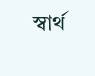স্বার্থ